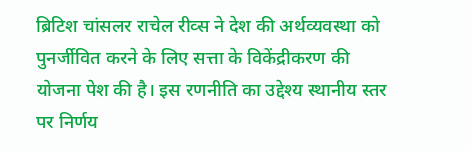ब्रिटिश चांसलर राचेल रीव्स ने देश की अर्थव्यवस्था को पुनर्जीवित करने के लिए सत्ता के विकेंद्रीकरण की योजना पेश की है। इस रणनीति का उद्देश्य स्थानीय स्तर पर निर्णय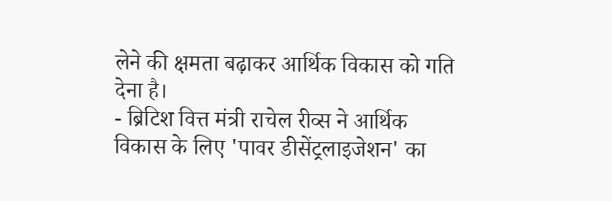लेने की क्षमता बढ़ाकर आर्थिक विकास को गति देना है।
- ब्रिटिश वित्त मंत्री राचेल रीव्स ने आर्थिक विकास के लिए 'पावर डीसेंट्रलाइजेशन' का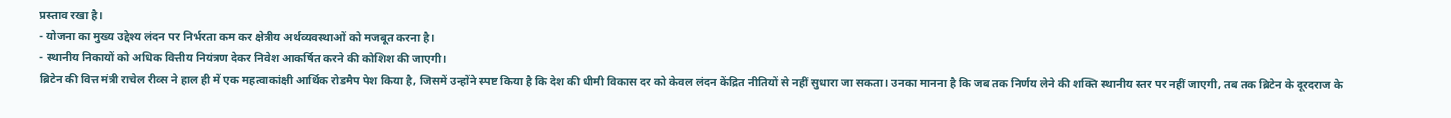प्रस्ताव रखा है।
- योजना का मुख्य उद्देश्य लंदन पर निर्भरता कम कर क्षेत्रीय अर्थव्यवस्थाओं को मजबूत करना है।
- स्थानीय निकायों को अधिक वित्तीय नियंत्रण देकर निवेश आकर्षित करने की कोशिश की जाएगी।
ब्रिटेन की वित्त मंत्री राचेल रीव्स ने हाल ही में एक महत्वाकांक्षी आर्थिक रोडमैप पेश किया है, जिसमें उन्होंने स्पष्ट किया है कि देश की धीमी विकास दर को केवल लंदन केंद्रित नीतियों से नहीं सुधारा जा सकता। उनका मानना है कि जब तक निर्णय लेने की शक्ति स्थानीय स्तर पर नहीं जाएगी, तब तक ब्रिटेन के दूरदराज के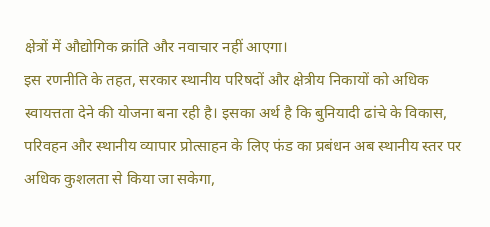क्षेत्रों में औद्योगिक क्रांति और नवाचार नहीं आएगा।
इस रणनीति के तहत, सरकार स्थानीय परिषदों और क्षेत्रीय निकायों को अधिक स्वायत्तता देने की योजना बना रही है। इसका अर्थ है कि बुनियादी ढांचे के विकास, परिवहन और स्थानीय व्यापार प्रोत्साहन के लिए फंड का प्रबंधन अब स्थानीय स्तर पर अधिक कुशलता से किया जा सकेगा,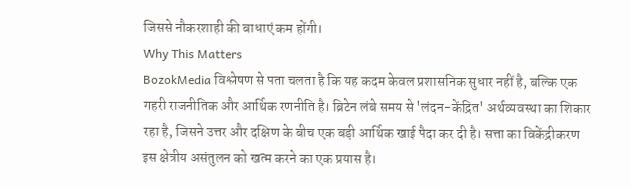जिससे नौकरशाही की बाधाएं कम होंगी।
Why This Matters
BozokMedia विश्लेषण से पता चलता है कि यह कदम केवल प्रशासनिक सुधार नहीं है, बल्कि एक गहरी राजनीतिक और आर्थिक रणनीति है। ब्रिटेन लंबे समय से 'लंदन-केंद्रित' अर्थव्यवस्था का शिकार रहा है, जिसने उत्तर और दक्षिण के बीच एक बड़ी आर्थिक खाई पैदा कर दी है। सत्ता का विकेंद्रीकरण इस क्षेत्रीय असंतुलन को खत्म करने का एक प्रयास है।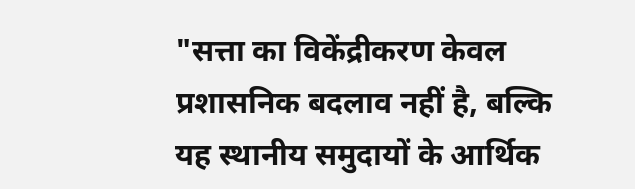"सत्ता का विकेंद्रीकरण केवल प्रशासनिक बदलाव नहीं है, बल्कि यह स्थानीय समुदायों के आर्थिक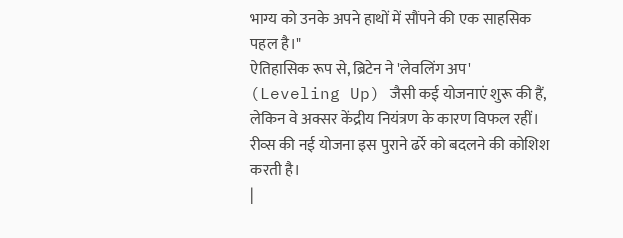भाग्य को उनके अपने हाथों में सौंपने की एक साहसिक पहल है।"
ऐतिहासिक रूप से, ब्रिटेन ने 'लेवलिंग अप' (Leveling Up) जैसी कई योजनाएं शुरू की हैं, लेकिन वे अक्सर केंद्रीय नियंत्रण के कारण विफल रहीं। रीव्स की नई योजना इस पुराने ढर्रे को बदलने की कोशिश करती है।
|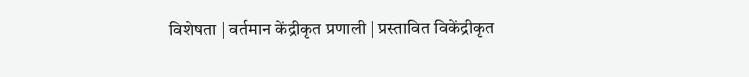विशेषता | वर्तमान केंद्रीकृत प्रणाली | प्रस्तावित विकेंद्रीकृत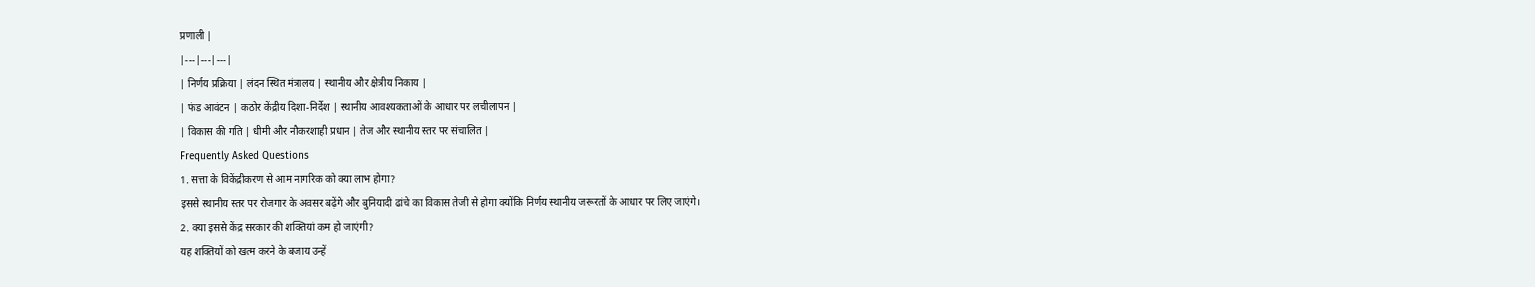प्रणाली |
|---|---|---|
| निर्णय प्रक्रिया | लंदन स्थित मंत्रालय | स्थानीय और क्षेत्रीय निकाय |
| फंड आवंटन | कठोर केंद्रीय दिशा-निर्देश | स्थानीय आवश्यकताओं के आधार पर लचीलापन |
| विकास की गति | धीमी और नौकरशाही प्रधान | तेज और स्थानीय स्तर पर संचालित |
Frequently Asked Questions
1. सत्ता के विकेंद्रीकरण से आम नागरिक को क्या लाभ होगा?
इससे स्थानीय स्तर पर रोजगार के अवसर बढ़ेंगे और बुनियादी ढांचे का विकास तेजी से होगा क्योंकि निर्णय स्थानीय जरूरतों के आधार पर लिए जाएंगे।
2. क्या इससे केंद्र सरकार की शक्तियां कम हो जाएंगी?
यह शक्तियों को खत्म करने के बजाय उन्हें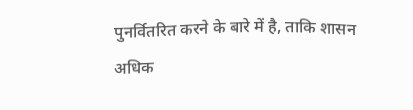पुनर्वितरित करने के बारे में है, ताकि शासन अधिक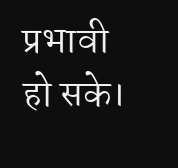प्रभावी हो सके।